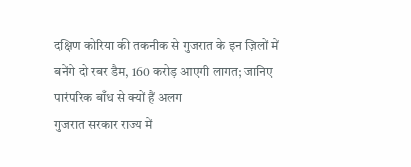दक्षिण कोरिया की तकनीक से गुजरात के इन ज़िलों में बनेंगे दो रबर डैम, 160 करोड़ आएगी लागत; जानिए पारंपरिक बाँध से क्यों हैं अलग
गुजरात सरकार राज्य में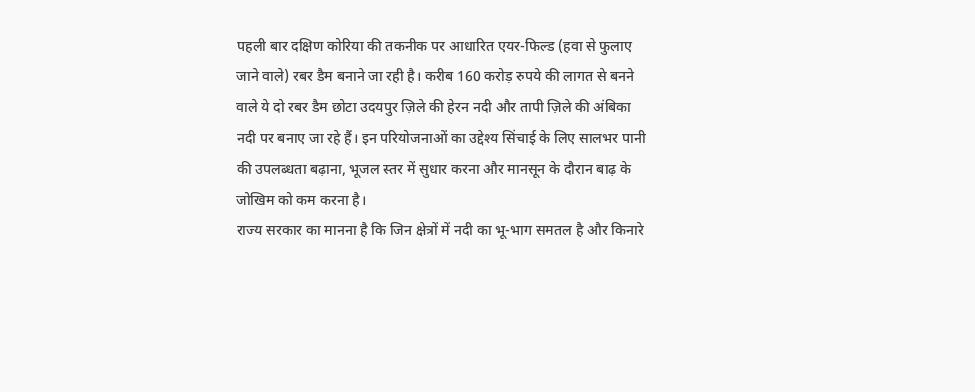पहली बार दक्षिण कोरिया की तकनीक पर आधारित एयर-फिल्ड (हवा से फुलाए जाने वाले) रबर डैम बनाने जा रही है। करीब 160 करोड़ रुपये की लागत से बनने वाले ये दो रबर डैम छोटा उदयपुर ज़िले की हेरन नदी और तापी ज़िले की अंबिका नदी पर बनाए जा रहे हैं। इन परियोजनाओं का उद्देश्य सिंचाई के लिए सालभर पानी की उपलब्धता बढ़ाना, भूजल स्तर में सुधार करना और मानसून के दौरान बाढ़ के जोखिम को कम करना है।
राज्य सरकार का मानना है कि जिन क्षेत्रों में नदी का भू-भाग समतल है और किनारे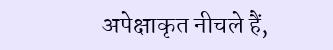अपेक्षाकृत नीचले हैं,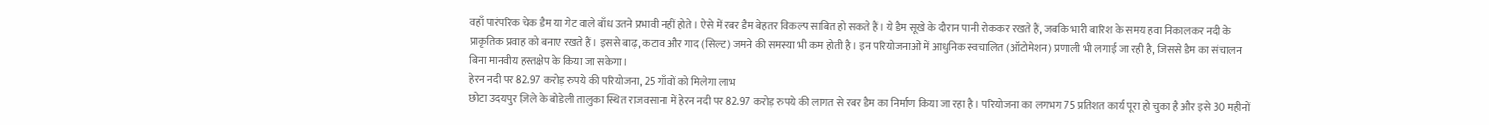वहाँ पारंपरिक चेक डैम या गेट वाले बाँध उतने प्रभावी नहीं होते। ऐसे में रबर डैम बेहतर विकल्प साबित हो सकते हैं। ये डैम सूखे के दौरान पानी रोककर रखते हैं, जबकि भारी बारिश के समय हवा निकालकर नदी के प्राकृतिक प्रवाह को बनाए रखते हैं। इससे बाढ़, कटाव और गाद (सिल्ट) जमने की समस्या भी कम होती है। इन परियोजनाओं में आधुनिक स्वचालित (ऑटोमेशन) प्रणाली भी लगाई जा रही है, जिससे डैम का संचालन बिना मानवीय हस्तक्षेप के किया जा सकेगा।
हेरन नदी पर 82.97 करोड़ रुपये की परियोजना, 25 गाँवों को मिलेगा लाभ
छोटा उदयपुर ज़िले के बोडेली तालुका स्थित राजवसाना में हेरन नदी पर 82.97 करोड़ रुपये की लागत से रबर डैम का निर्माण किया जा रहा है। परियोजना का लगभग 75 प्रतिशत कार्य पूरा हो चुका है और इसे 30 महीनों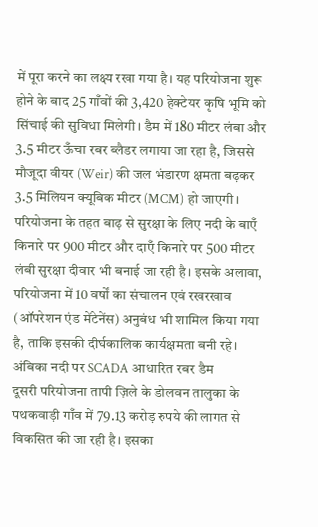में पूरा करने का लक्ष्य रखा गया है। यह परियोजना शुरू होने के बाद 25 गाँवों की 3,420 हेक्टेयर कृषि भूमि को सिंचाई की सुविधा मिलेगी। डैम में 180 मीटर लंबा और 3.5 मीटर ऊँचा रबर ब्लैडर लगाया जा रहा है, जिससे मौजूदा वीयर (Weir) की जल भंडारण क्षमता बढ़कर 3.5 मिलियन क्यूबिक मीटर (MCM) हो जाएगी।
परियोजना के तहत बाढ़ से सुरक्षा के लिए नदी के बाएँ किनारे पर 900 मीटर और दाएँ किनारे पर 500 मीटर लंबी सुरक्षा दीवार भी बनाई जा रही है। इसके अलावा, परियोजना में 10 वर्षों का संचालन एवं रखरखाव (ऑपरेशन एंड मेंटेनेंस) अनुबंध भी शामिल किया गया है, ताकि इसकी दीर्घकालिक कार्यक्षमता बनी रहे।
अंबिका नदी पर SCADA आधारित रबर डैम
दूसरी परियोजना तापी ज़िले के डोलवन तालुका के पथकवाड़ी गाँव में 79.13 करोड़ रुपये की लागत से विकसित की जा रही है। इसका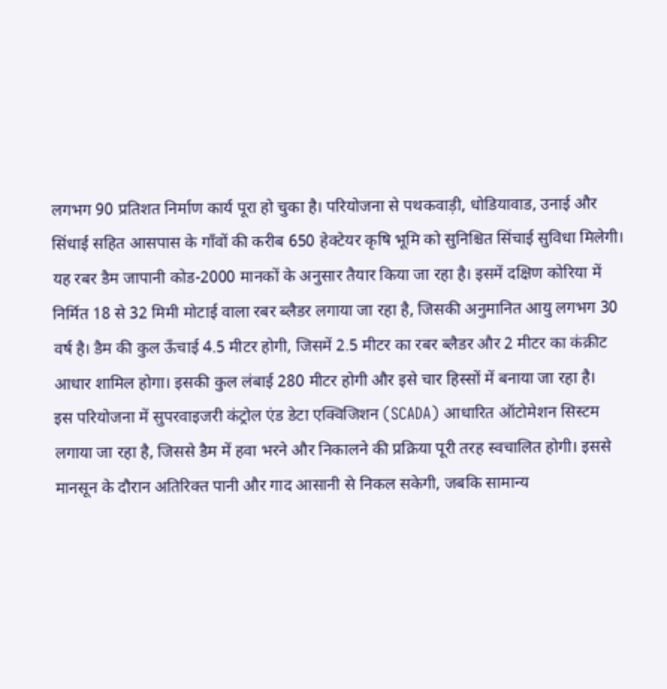लगभग 90 प्रतिशत निर्माण कार्य पूरा हो चुका है। परियोजना से पथकवाड़ी, धोडियावाड, उनाई और सिंधाई सहित आसपास के गाँवों की करीब 650 हेक्टेयर कृषि भूमि को सुनिश्चित सिंचाई सुविधा मिलेगी। यह रबर डैम जापानी कोड-2000 मानकों के अनुसार तैयार किया जा रहा है। इसमें दक्षिण कोरिया में निर्मित 18 से 32 मिमी मोटाई वाला रबर ब्लैडर लगाया जा रहा है, जिसकी अनुमानित आयु लगभग 30 वर्ष है। डैम की कुल ऊँचाई 4.5 मीटर होगी, जिसमें 2.5 मीटर का रबर ब्लैडर और 2 मीटर का कंक्रीट आधार शामिल होगा। इसकी कुल लंबाई 280 मीटर होगी और इसे चार हिस्सों में बनाया जा रहा है।
इस परियोजना में सुपरवाइजरी कंट्रोल एंड डेटा एक्विजिशन (SCADA) आधारित ऑटोमेशन सिस्टम लगाया जा रहा है, जिससे डैम में हवा भरने और निकालने की प्रक्रिया पूरी तरह स्वचालित होगी। इससे मानसून के दौरान अतिरिक्त पानी और गाद आसानी से निकल सकेगी, जबकि सामान्य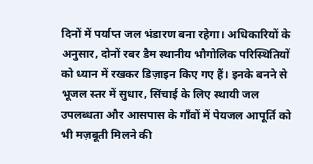दिनों में पर्याप्त जल भंडारण बना रहेगा। अधिकारियों के अनुसार, दोनों रबर डैम स्थानीय भौगोलिक परिस्थितियों को ध्यान में रखकर डिज़ाइन किए गए हैं। इनके बनने से भूजल स्तर में सुधार, सिंचाई के लिए स्थायी जल उपलब्धता और आसपास के गाँवों में पेयजल आपूर्ति को भी मज़बूती मिलने की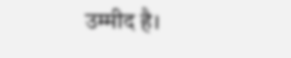उम्मीद है।